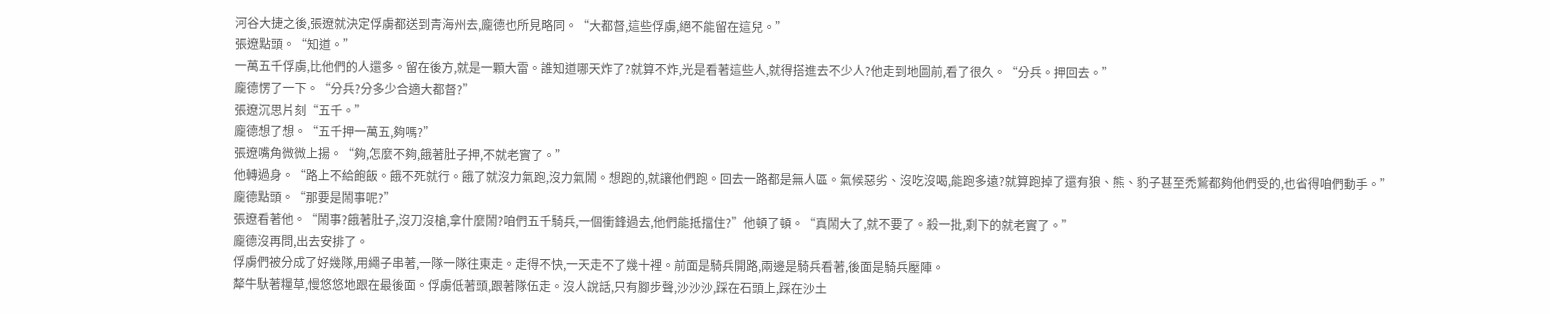河谷大捷之後,張遼就決定俘虜都送到青海州去,龐德也所見略同。“大都督,這些俘虜,絕不能留在這兒。”
張遼點頭。“知道。”
一萬五千俘虜,比他們的人還多。留在後方,就是一顆大雷。誰知道哪天炸了?就算不炸,光是看著這些人,就得搭進去不少人?他走到地圖前,看了很久。“分兵。押回去。”
龐德愣了一下。“分兵?分多少合適大都督?”
張遼沉思片刻“五千。”
龐德想了想。“五千押一萬五,夠嗎?”
張遼嘴角微微上揚。“夠,怎麼不夠,餓著肚子押,不就老實了。”
他轉過身。“路上不給飽飯。餓不死就行。餓了就沒力氣跑,沒力氣鬧。想跑的,就讓他們跑。回去一路都是無人區。氣候惡劣、沒吃沒喝,能跑多遠?就算跑掉了還有狼、熊、豹子甚至禿鷲都夠他們受的,也省得咱們動手。”
龐德點頭。“那要是鬧事呢?”
張遼看著他。“鬧事?餓著肚子,沒刀沒槍,拿什麼鬧?咱們五千騎兵,一個衝鋒過去,他們能抵擋住?”他頓了頓。“真鬧大了,就不要了。殺一批,剩下的就老實了。”
龐德沒再問,出去安排了。
俘虜們被分成了好幾隊,用繩子串著,一隊一隊往東走。走得不快,一天走不了幾十裡。前面是騎兵開路,兩邊是騎兵看著,後面是騎兵壓陣。
犛牛馱著糧草,慢悠悠地跟在最後面。俘虜低著頭,跟著隊伍走。沒人說話,只有腳步聲,沙沙沙,踩在石頭上,踩在沙土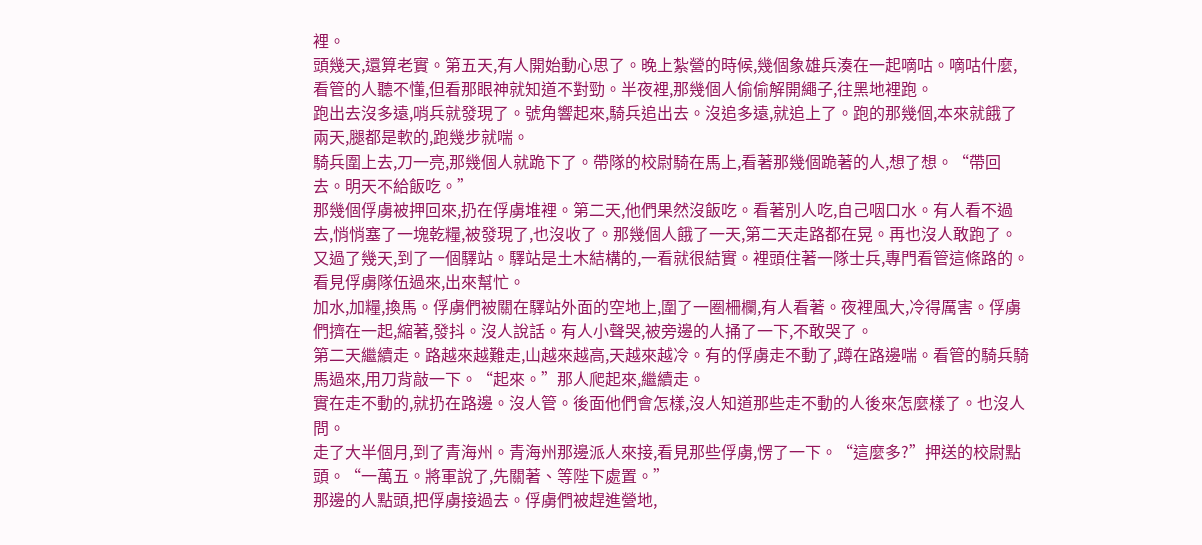裡。
頭幾天,還算老實。第五天,有人開始動心思了。晚上紮營的時候,幾個象雄兵湊在一起嘀咕。嘀咕什麼,看管的人聽不懂,但看那眼神就知道不對勁。半夜裡,那幾個人偷偷解開繩子,往黑地裡跑。
跑出去沒多遠,哨兵就發現了。號角響起來,騎兵追出去。沒追多遠,就追上了。跑的那幾個,本來就餓了兩天,腿都是軟的,跑幾步就喘。
騎兵圍上去,刀一亮,那幾個人就跪下了。帶隊的校尉騎在馬上,看著那幾個跪著的人,想了想。“帶回去。明天不給飯吃。”
那幾個俘虜被押回來,扔在俘虜堆裡。第二天,他們果然沒飯吃。看著別人吃,自己咽口水。有人看不過去,悄悄塞了一塊乾糧,被發現了,也沒收了。那幾個人餓了一天,第二天走路都在晃。再也沒人敢跑了。
又過了幾天,到了一個驛站。驛站是土木結構的,一看就很結實。裡頭住著一隊士兵,專門看管這條路的。看見俘虜隊伍過來,出來幫忙。
加水,加糧,換馬。俘虜們被關在驛站外面的空地上,圍了一圈柵欄,有人看著。夜裡風大,冷得厲害。俘虜們擠在一起,縮著,發抖。沒人說話。有人小聲哭,被旁邊的人捅了一下,不敢哭了。
第二天繼續走。路越來越難走,山越來越高,天越來越冷。有的俘虜走不動了,蹲在路邊喘。看管的騎兵騎馬過來,用刀背敲一下。“起來。”那人爬起來,繼續走。
實在走不動的,就扔在路邊。沒人管。後面他們會怎樣,沒人知道那些走不動的人後來怎麼樣了。也沒人問。
走了大半個月,到了青海州。青海州那邊派人來接,看見那些俘虜,愣了一下。“這麼多?”押送的校尉點頭。“一萬五。將軍說了,先關著、等陛下處置。”
那邊的人點頭,把俘虜接過去。俘虜們被趕進營地,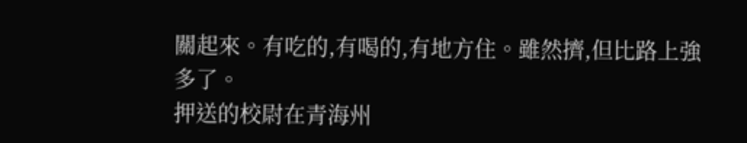關起來。有吃的,有喝的,有地方住。雖然擠,但比路上強多了。
押送的校尉在青海州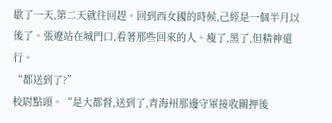歇了一天,第二天就往回趕。回到西女國的時候,己經是一個半月以後了。張遼站在城門口,看著那些回來的人。瘦了,黑了,但精神還行。
“都送到了?”
校尉點頭。“是大都督,送到了,青海州那邊守軍接收關押後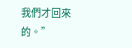我們才回來的。”